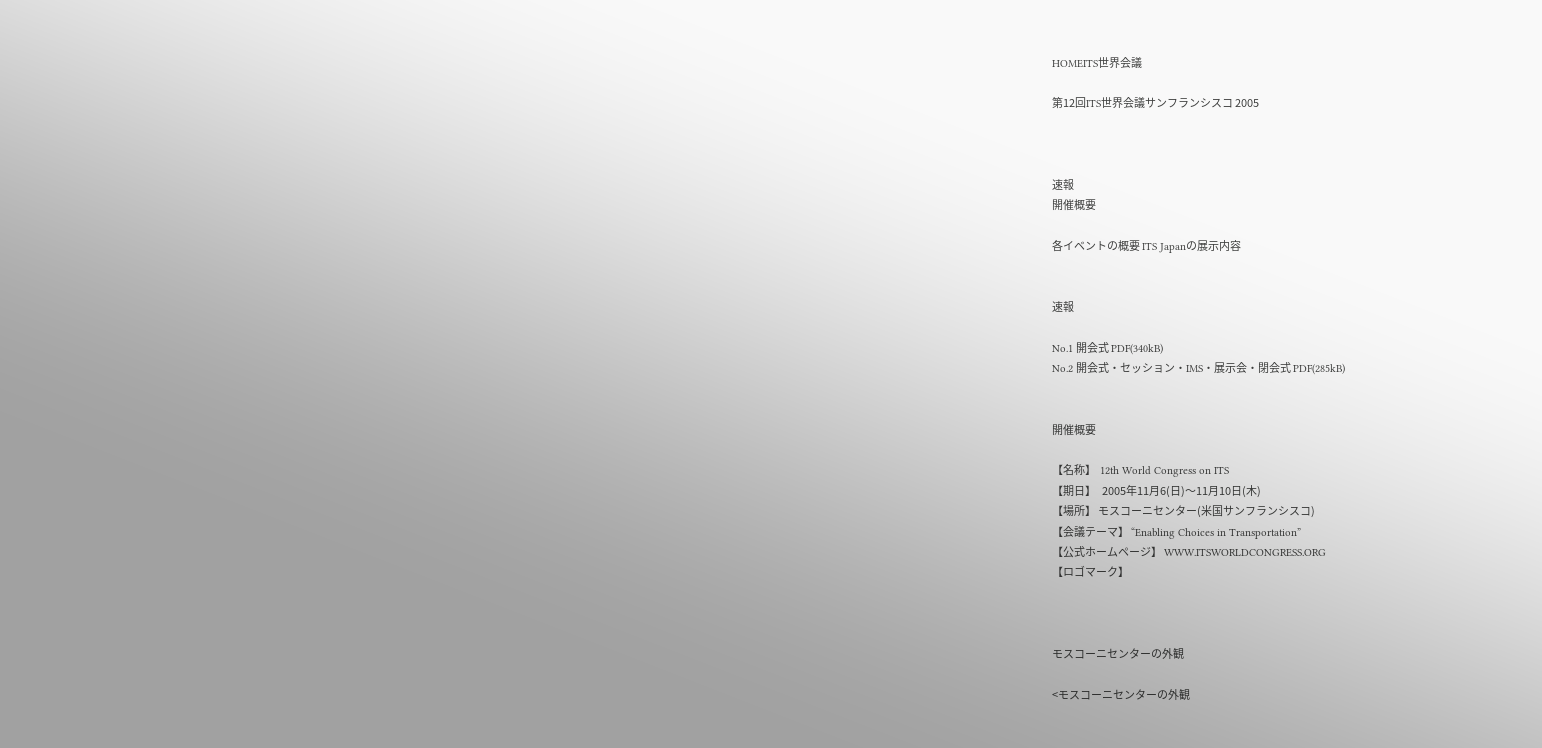HOMEITS世界会議

第12回ITS世界会議サンフランシスコ 2005



速報
開催概要

各イベントの概要 ITS Japanの展示内容


速報

No.1 開会式 PDF(340kB)
No.2 開会式・セッション・IMS・展示会・閉会式 PDF(285kB)


開催概要

【名称】  12th World Congress on ITS
【期日】   2005年11月6(日)〜11月10日(木)
【場所】 モスコーニセンター(米国サンフランシスコ)
【会議テーマ】 “Enabling Choices in Transportation”
【公式ホームページ】 WWW.ITSWORLDCONGRESS.ORG
【ロゴマーク】



モスコーニセンターの外観

<モスコーニセンターの外観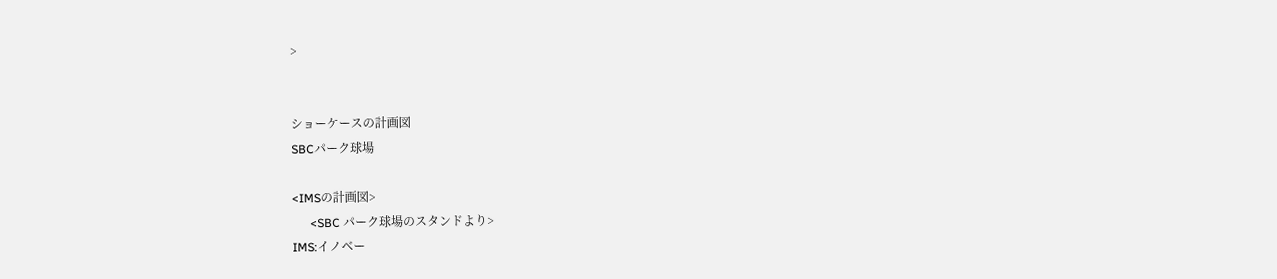>


ショーケースの計画図
SBCパーク球場

<IMSの計画図>
      <SBC パーク球場のスタンドより>
IMS:イノベー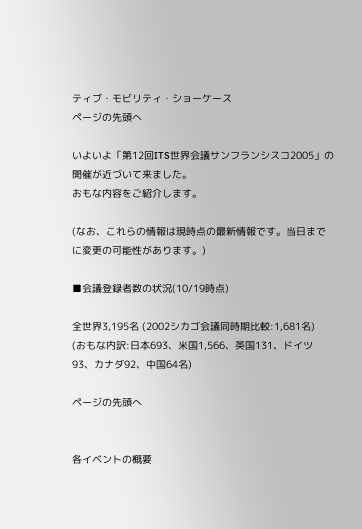ティブ・モビリティ・ショーケース
ページの先頭へ

いよいよ「第12回ITS世界会議サンフランシスコ2005」の開催が近づいて来ました。
おもな内容をご紹介します。

(なお、これらの情報は現時点の最新情報です。当日までに変更の可能性があります。)

■会議登録者数の状況(10/19時点)

全世界3,195名 (2002シカゴ会議同時期比較:1,681名)
(おもな内訳:日本693、米国1,566、英国131、ドイツ93、カナダ92、中国64名)

ページの先頭へ


各イベントの概要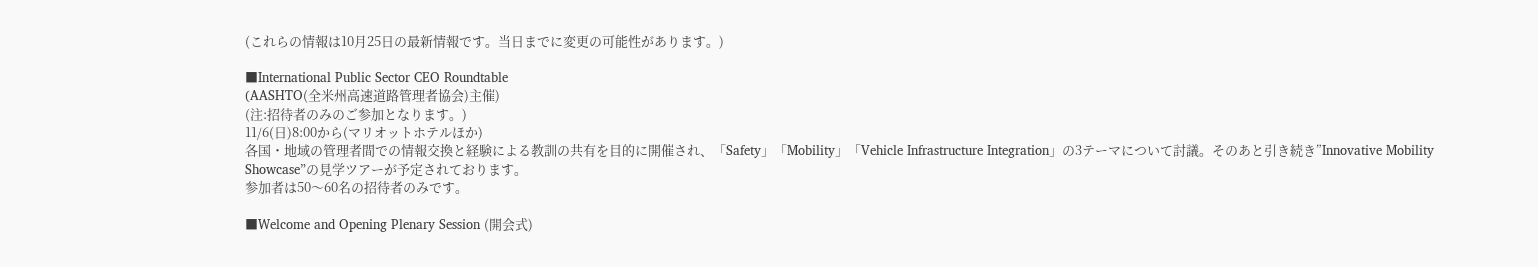(これらの情報は10月25日の最新情報です。当日までに変更の可能性があります。)

■International Public Sector CEO Roundtable
(AASHTO(全米州高速道路管理者協会)主催)
(注:招待者のみのご参加となります。)
11/6(日)8:00から(マリオットホテルほか)
各国・地域の管理者間での情報交換と経験による教訓の共有を目的に開催され、「Safety」「Mobility」「Vehicle Infrastructure Integration」の3テーマについて討議。そのあと引き続き”Innovative Mobility Showcase”の見学ツアーが予定されております。
参加者は50〜60名の招待者のみです。

■Welcome and Opening Plenary Session (開会式)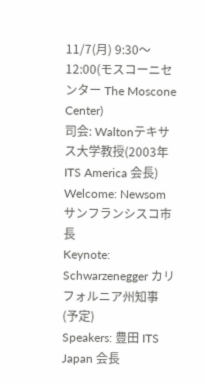11/7(月) 9:30〜12:00(モスコーニセンター The Moscone Center)
司会: Waltonテキサス大学教授(2003年ITS America 会長)
Welcome: Newsom サンフランシスコ市長
Keynote: Schwarzenegger カリフォルニア州知事 (予定)
Speakers: 豊田 ITS Japan 会長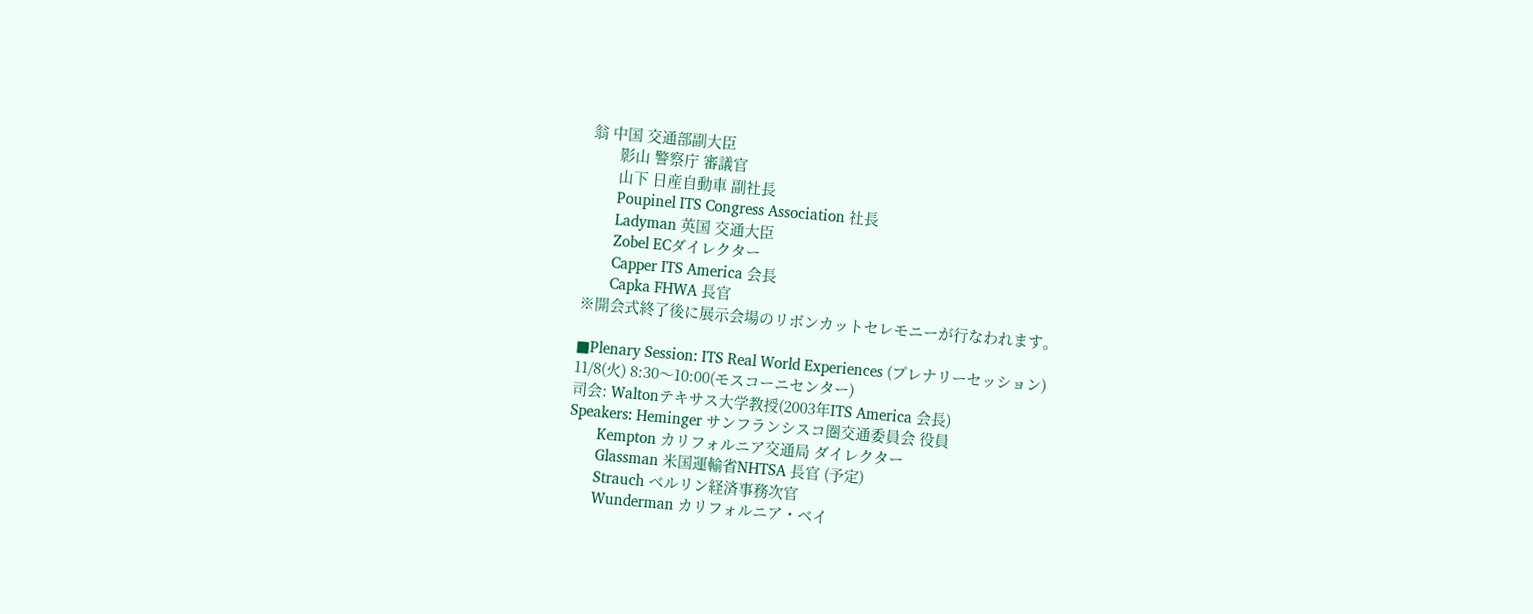翁 中国 交通部副大臣
       影山 警察庁 審議官
       山下 日産自動車 副社長
       Poupinel ITS Congress Association 社長
       Ladyman 英国 交通大臣
       Zobel ECダイレクター
       Capper ITS America 会長
       Capka FHWA 長官
※開会式終了後に展示会場のリボンカットセレモニーが行なわれます。

■Plenary Session: ITS Real World Experiences (プレナリーセッション)
11/8(火) 8:30〜10:00(モスコーニセンター)
司会: Waltonテキサス大学教授(2003年ITS America 会長)
Speakers: Heminger サンフランシスコ圏交通委員会 役員
       Kempton カリフォルニア交通局 ダイレクター
       Glassman 米国運輸省NHTSA 長官 (予定)
       Strauch ベルリン経済事務次官
       Wunderman カリフォルニア・ベイ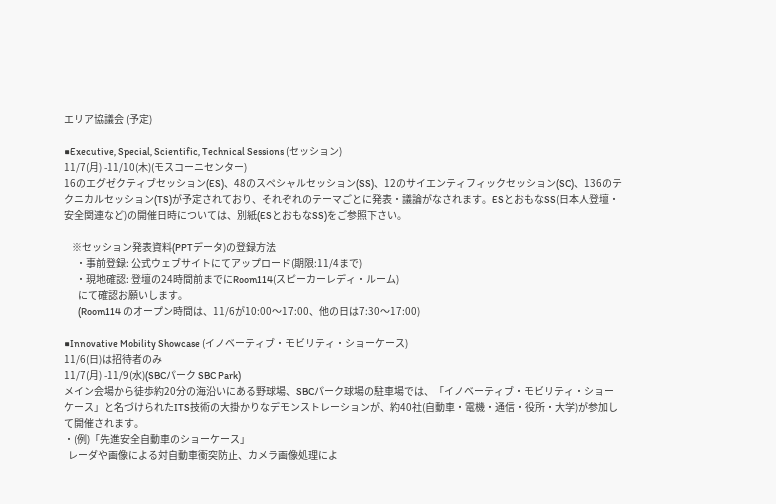エリア協議会 (予定)

■Executive, Special, Scientific, Technical Sessions (セッション)
11/7(月) -11/10(木)(モスコーニセンター)
16のエグゼクティブセッション(ES)、48のスペシャルセッション(SS)、12のサイエンティフィックセッション(SC)、136のテクニカルセッション(TS)が予定されており、それぞれのテーマごとに発表・議論がなされます。ESとおもなSS(日本人登壇・安全関連など)の開催日時については、別紙(ESとおもなSS)をご参照下さい。

    ※セッション発表資料(PPTデータ)の登録方法
      ・事前登録: 公式ウェブサイトにてアップロード(期限:11/4まで)
      ・現地確認: 登壇の24時間前までにRoom114(スピーカーレディ・ルーム)
       にて確認お願いします。
       (Room114 のオープン時間は、11/6が10:00〜17:00、他の日は7:30〜17:00)

■Innovative Mobility Showcase (イノベーティブ・モビリティ・ショーケース)
11/6(日)は招待者のみ
11/7(月) -11/9(水)(SBCパーク SBC Park)
メイン会場から徒歩約20分の海沿いにある野球場、SBCパーク球場の駐車場では、「イノベーティブ・モビリティ・ショーケース」と名づけられたITS技術の大掛かりなデモンストレーションが、約40社(自動車・電機・通信・役所・大学)が参加して開催されます。
・(例)「先進安全自動車のショーケース」
  レーダや画像による対自動車衝突防止、カメラ画像処理によ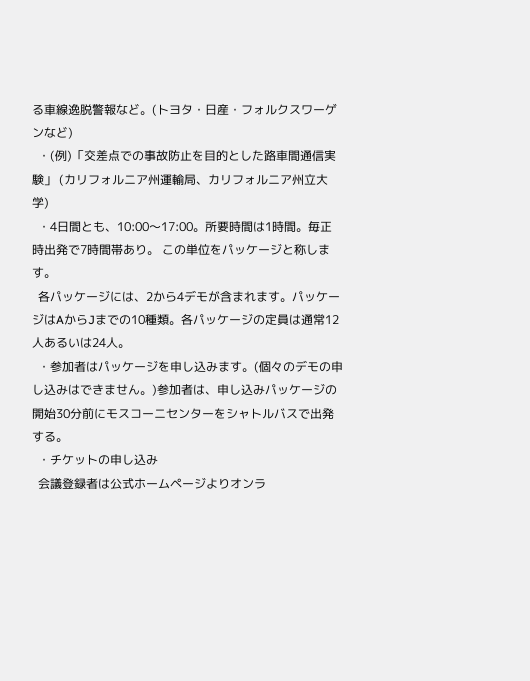る車線逸脱警報など。(トヨタ・日産・フォルクスワーゲンなど)
  ・(例)「交差点での事故防止を目的とした路車間通信実験」 (カリフォルニア州運輸局、カリフォルニア州立大学)
  ・4日間とも、10:00〜17:00。所要時間は1時間。毎正時出発で7時間帯あり。 この単位をパッケージと称します。
  各パッケージには、2から4デモが含まれます。パッケージはAからJまでの10種類。各パッケージの定員は通常12人あるいは24人。
  ・参加者はパッケージを申し込みます。(個々のデモの申し込みはできません。)参加者は、申し込みパッケージの開始30分前にモスコーニセンターをシャトルバスで出発する。
  ・チケットの申し込み
  会議登録者は公式ホームページよりオンラ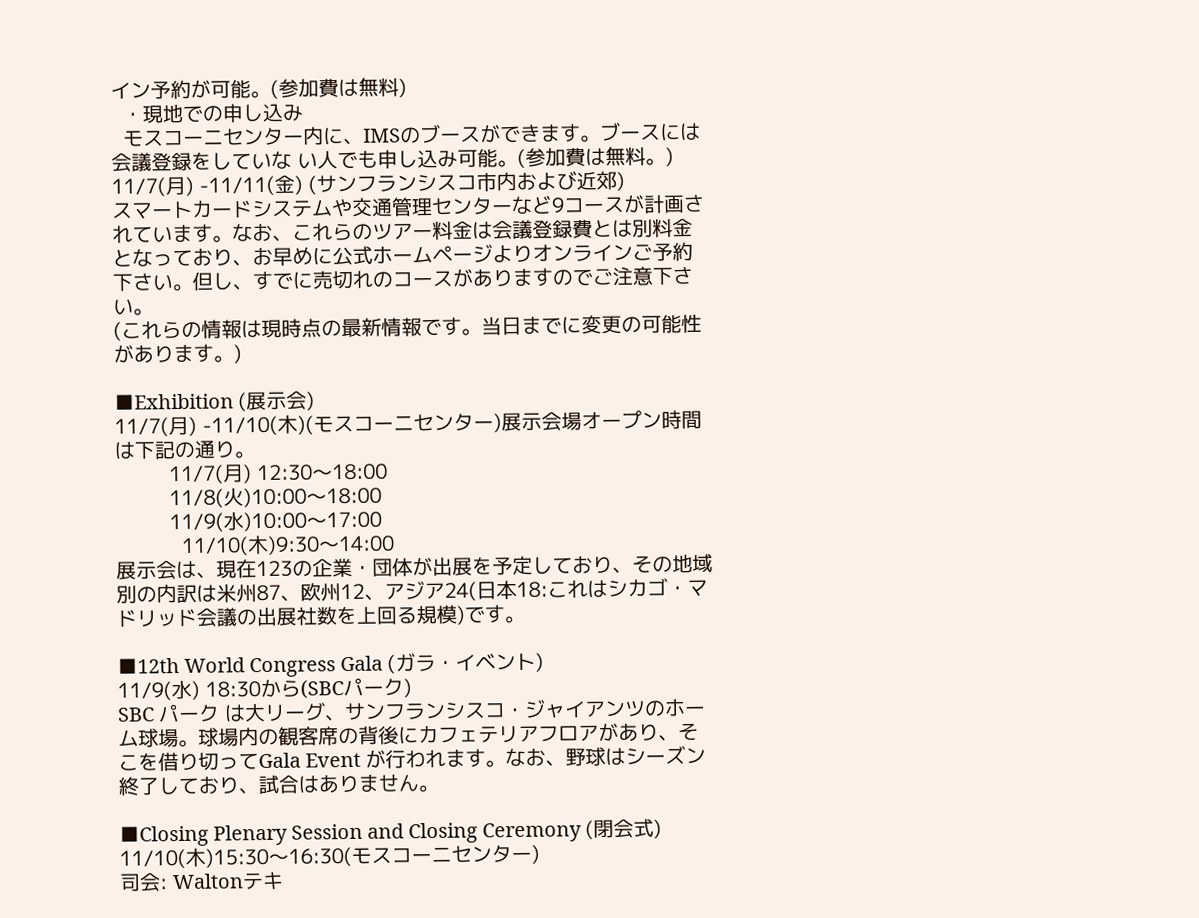イン予約が可能。(参加費は無料)
  ・現地での申し込み
  モスコーニセンター内に、IMSのブースができます。ブースには会議登録をしていな い人でも申し込み可能。(参加費は無料。)
11/7(月) -11/11(金) (サンフランシスコ市内および近郊)
スマートカードシステムや交通管理センターなど9コースが計画されています。なお、これらのツアー料金は会議登録費とは別料金となっており、お早めに公式ホームページよりオンラインご予約下さい。但し、すでに売切れのコースがありますのでご注意下さい。
(これらの情報は現時点の最新情報です。当日までに変更の可能性があります。)

■Exhibition (展示会)
11/7(月) -11/10(木)(モスコーニセンター)展示会場オープン時間は下記の通り。
         11/7(月) 12:30〜18:00
         11/8(火)10:00〜18:00
         11/9(水)10:00〜17:00
           11/10(木)9:30〜14:00
展示会は、現在123の企業・団体が出展を予定しており、その地域別の内訳は米州87、欧州12、アジア24(日本18:これはシカゴ・マドリッド会議の出展社数を上回る規模)です。

■12th World Congress Gala (ガラ・イベント)
11/9(水) 18:30から(SBCパーク)
SBC パーク は大リーグ、サンフランシスコ・ジャイアンツのホーム球場。球場内の観客席の背後にカフェテリアフロアがあり、そこを借り切ってGala Event が行われます。なお、野球はシーズン終了しており、試合はありません。

■Closing Plenary Session and Closing Ceremony (閉会式)
11/10(木)15:30〜16:30(モスコーニセンター)
司会: Waltonテキ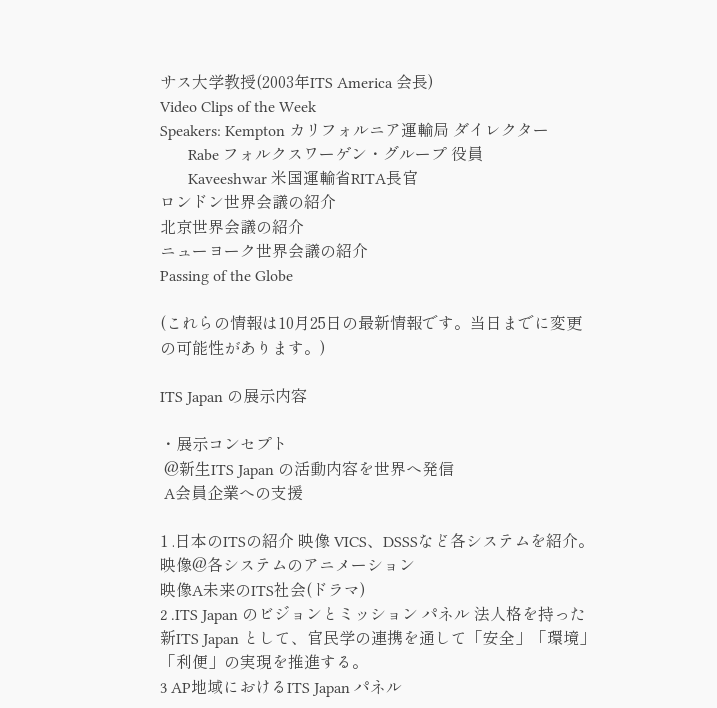サス大学教授(2003年ITS America 会長)
Video Clips of the Week
Speakers: Kempton カリフォルニア運輸局 ダイレクター
       Rabe フォルクスワーゲン・グループ 役員
       Kaveeshwar 米国運輸省RITA長官
ロンドン世界会議の紹介
北京世界会議の紹介
ニューヨーク世界会議の紹介
Passing of the Globe

(これらの情報は10月25日の最新情報です。当日までに変更の可能性があります。)

ITS Japan の展示内容

・展示コンセプト
 @新生ITS Japan の活動内容を世界へ発信
 A会員企業への支援

1 .日本のITSの紹介 映像 VICS、DSSSなど各システムを紹介。
映像@各システムのアニメーション
映像A未来のITS社会(ドラマ)
2 .ITS Japan のビジョンとミッション パネル 法人格を持った新ITS Japan として、官民学の連携を通して「安全」「環境」「利便」の実現を推進する。
3 AP地域におけるITS Japan パネル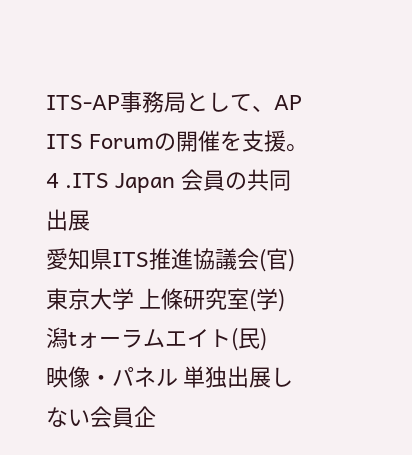ITS-AP事務局として、AP ITS Forumの開催を支援。
4 .ITS Japan 会員の共同出展
愛知県ITS推進協議会(官)
東京大学 上條研究室(学)
潟tォーラムエイト(民)
映像・パネル 単独出展しない会員企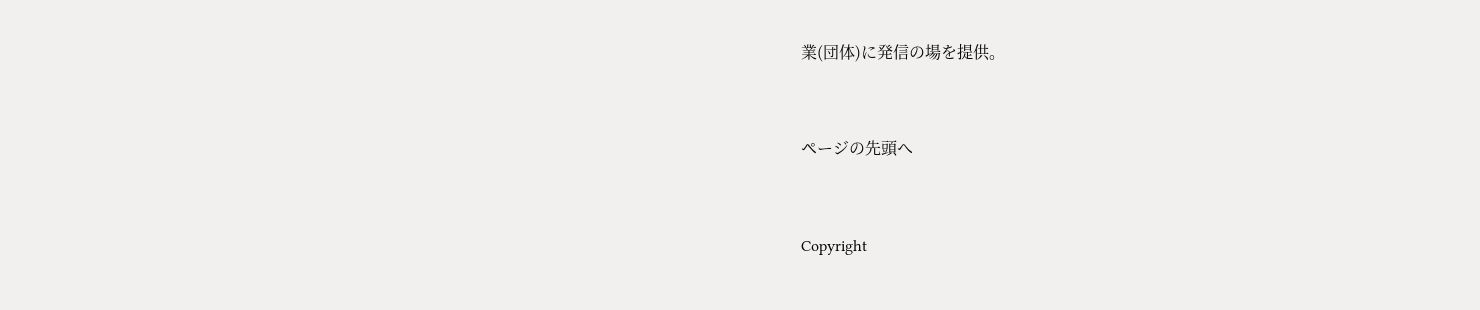業(団体)に発信の場を提供。



ページの先頭へ



Copyright